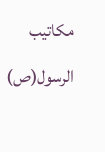مكاتيب الرسول(ص)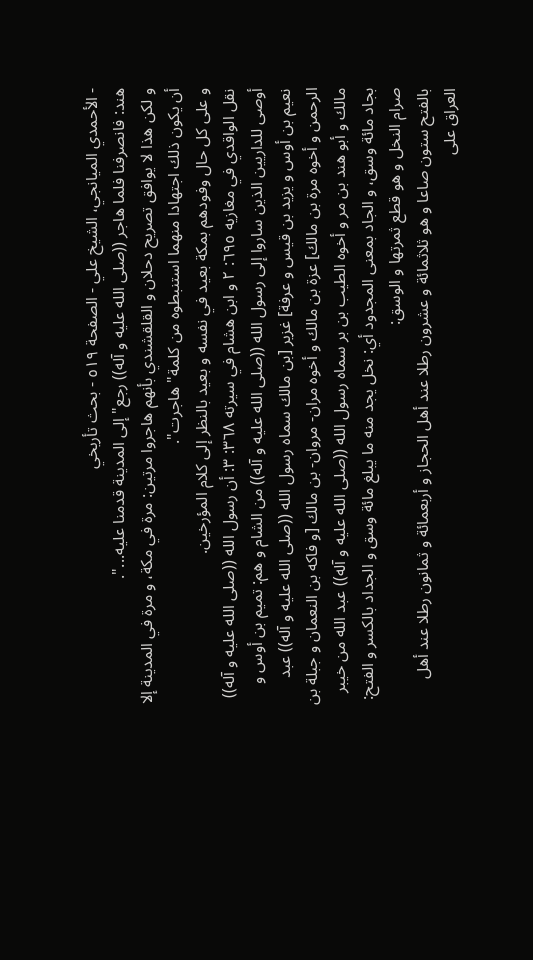- الأحمدي الميانجي، الشيخ علي - الصفحة ٥١٩ - بحث تأريخي
هند: فانصرفنا فلما هاجر ((صلى الله عليه و آله)) رجع" إلى المدينة قدمنا عليه...".
و لكن هذا لا يوافق تصريح دحلان و القلقشندي بأنهم هاجروا مرتين: مرة في مكة، و مرة في المدينة إلا أن يكون ذلك اجتهادا منهما استنبطوه من كلمة" هاجرت".
و على كل حال وفودهم بمكة بعيد في نفسه و بعيد بالنظر إلى كلام المؤرخين.
نقل الواقدي في مغازيه ٦٩٥: ٢ و ابن هشام في سيرته ٣٦٨: ٣: أن رسول الله ((صلى الله عليه و آله)) أوصى للداريين الذين ساروا إلى رسول الله ((صلى الله عليه و آله)) من الشام و هم: تميم بن أوس و نعيم بن أوس و يزيد بن قيس و عرفة] غزير [بن مالك سماه رسول الله ((صلى الله عليه و آله)) عبد الرحمن و أخوه مرة بن مالك] عزة بن مالك و أخوه مران- مروان- بن مالك [و فاكه بن النعمان و جبلة بن مالك و أبو هند بن مر و أخوه الطيب بن بر سماه رسول الله ((صلى الله عليه و آله)) عبد الله من خيبر بجاد مائة وسق، و الجاد بمعنى المجدود أي: نخل يجد منه ما يبلغ مائة وسق و الجداد بالكسر و الفتح: صرام النخل و هو قطع ثمرتها و الوسق:
بالفتح ستون صاعا و هو ثلاثمائة و عشرون رطلا عند أهل الحجاز و أربعمائة و ثمانون رطلا عند أهل العراق على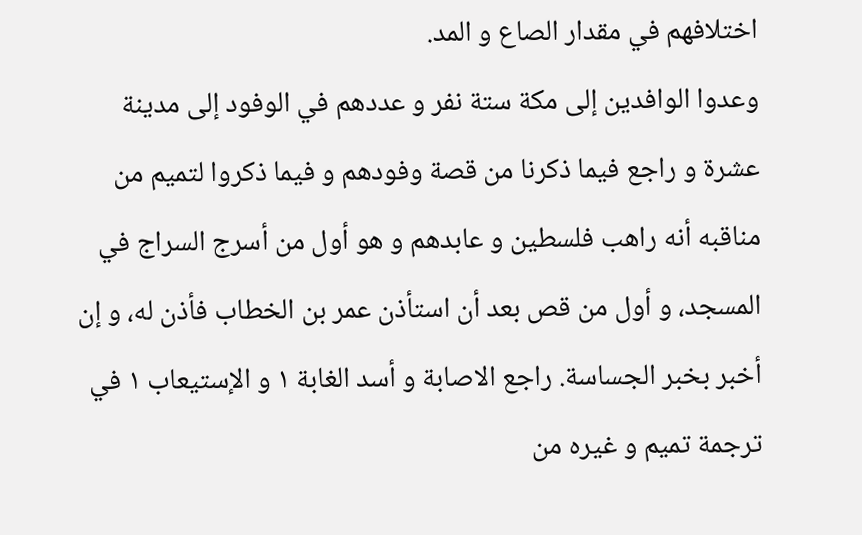اختلافهم في مقدار الصاع و المد.
وعدوا الوافدين إلى مكة ستة نفر و عددهم في الوفود إلى مدينة عشرة و راجع فيما ذكرنا من قصة وفودهم و فيما ذكروا لتميم من مناقبه أنه راهب فلسطين و عابدهم و هو أول من أسرج السراج في المسجد، و أول من قص بعد أن استأذن عمر بن الخطاب فأذن له، و إن أخبر بخبر الجساسة. راجع الاصابة و أسد الغابة ١ و الإستيعاب ١ في ترجمة تميم و غيره من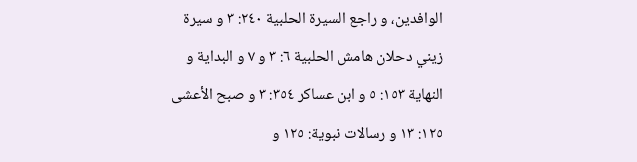الوافدين، و راجع السيرة الحلبية ٢٤٠: ٣ و سيرة زيني دحلان هامش الحلبية ٦: ٣ و ٧ و البداية و النهاية ١٥٣: ٥ و ابن عساكر ٣٥٤: ٣ و صبح الأعشى ١٢٥: ١٣ و رسالات نبوية: ١٢٥ و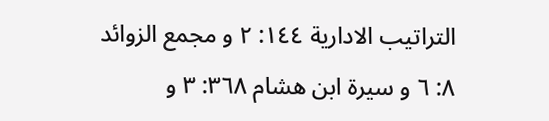التراتيب الادارية ١٤٤: ٢ و مجمع الزوائد ٨: ٦ و سيرة ابن هشام ٣٦٨: ٣ و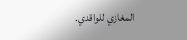المغازي للواقدي.